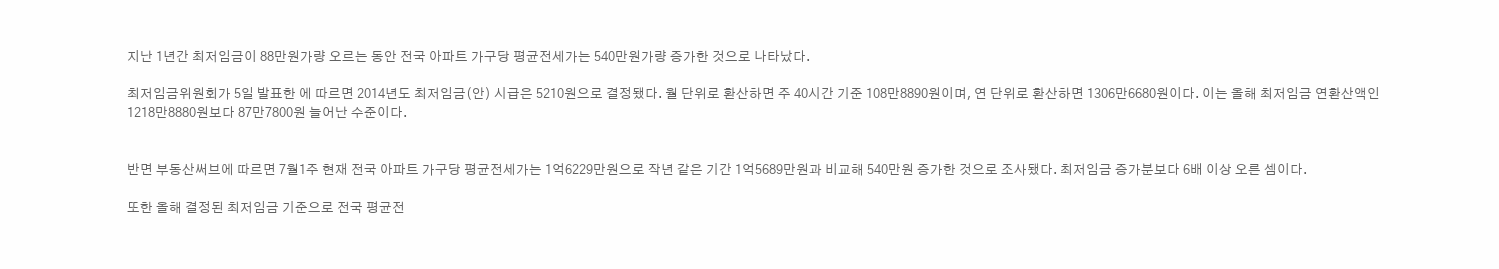지난 1년간 최저임금이 88만원가량 오르는 동안 전국 아파트 가구당 평균전세가는 540만원가량 증가한 것으로 나타났다.

최저임금위원회가 5일 발표한 에 따르면 2014년도 최저임금(안) 시급은 5210원으로 결정됐다. 월 단위로 환산하면 주 40시간 기준 108만8890원이며, 연 단위로 환산하면 1306만6680원이다. 이는 올해 최저임금 연환산액인 1218만8880원보다 87만7800원 늘어난 수준이다.


반면 부동산써브에 따르면 7월1주 현재 전국 아파트 가구당 평균전세가는 1억6229만원으로 작년 같은 기간 1억5689만원과 비교해 540만원 증가한 것으로 조사됐다. 최저임금 증가분보다 6배 이상 오른 셈이다.

또한 올해 결정된 최저임금 기준으로 전국 평균전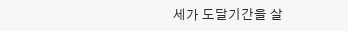세가 도달기간을 살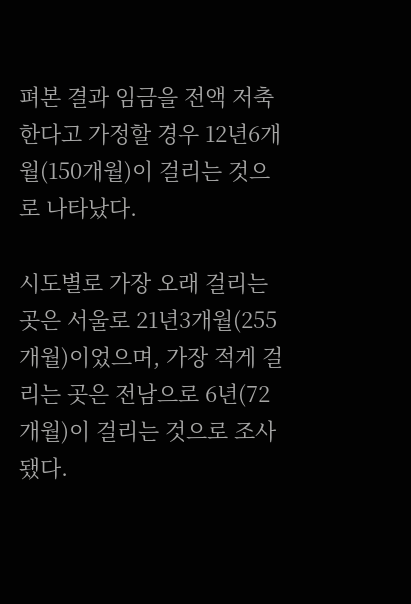펴본 결과 임금을 전액 저축한다고 가정할 경우 12년6개월(150개월)이 걸리는 것으로 나타났다.

시도별로 가장 오래 걸리는 곳은 서울로 21년3개월(255개월)이었으며, 가장 적게 걸리는 곳은 전남으로 6년(72개월)이 걸리는 것으로 조사됐다.